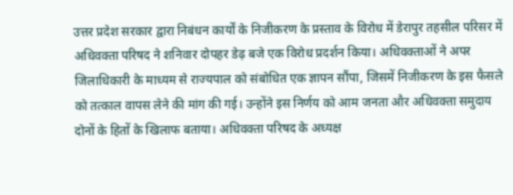उत्तर प्रदेश सरकार द्वारा निबंधन कार्यों के निजीकरण के प्रस्ताव के विरोध में डेरापुर तहसील परिसर में अधिवक्ता परिषद ने शनिवार दोपहर डेढ़ बजे एक विरोध प्रदर्शन किया। अधिवक्ताओं ने अपर जिलाधिकारी के माध्यम से राज्यपाल को संबोधित एक ज्ञापन सौंपा, जिसमें निजीकरण के इस फैसले को तत्काल वापस लेने की मांग की गई। उन्होंने इस निर्णय को आम जनता और अधिवक्ता समुदाय दोनों के हितों के खिलाफ बताया। अधिवक्ता परिषद के अध्यक्ष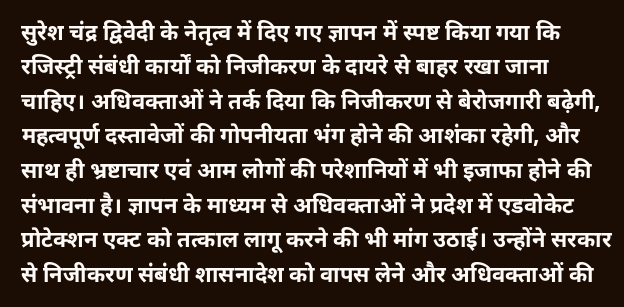सुरेश चंद्र द्विवेदी के नेतृत्व में दिए गए ज्ञापन में स्पष्ट किया गया कि रजिस्ट्री संबंधी कार्यों को निजीकरण के दायरे से बाहर रखा जाना चाहिए। अधिवक्ताओं ने तर्क दिया कि निजीकरण से बेरोजगारी बढ़ेगी, महत्वपूर्ण दस्तावेजों की गोपनीयता भंग होने की आशंका रहेगी, और साथ ही भ्रष्टाचार एवं आम लोगों की परेशानियों में भी इजाफा होने की संभावना है। ज्ञापन के माध्यम से अधिवक्ताओं ने प्रदेश में एडवोकेट प्रोटेक्शन एक्ट को तत्काल लागू करने की भी मांग उठाई। उन्होंने सरकार से निजीकरण संबंधी शासनादेश को वापस लेने और अधिवक्ताओं की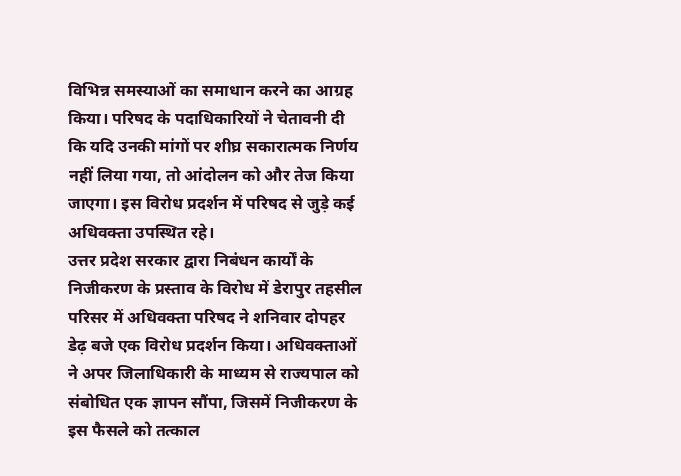विभिन्न समस्याओं का समाधान करने का आग्रह किया। परिषद के पदाधिकारियों ने चेतावनी दी कि यदि उनकी मांगों पर शीघ्र सकारात्मक निर्णय नहीं लिया गया, तो आंदोलन को और तेज किया जाएगा। इस विरोध प्रदर्शन में परिषद से जुड़े कई अधिवक्ता उपस्थित रहे।
उत्तर प्रदेश सरकार द्वारा निबंधन कार्यों के निजीकरण के प्रस्ताव के विरोध में डेरापुर तहसील परिसर में अधिवक्ता परिषद ने शनिवार दोपहर डेढ़ बजे एक विरोध प्रदर्शन किया। अधिवक्ताओं ने अपर जिलाधिकारी के माध्यम से राज्यपाल को संबोधित एक ज्ञापन सौंपा, जिसमें निजीकरण के इस फैसले को तत्काल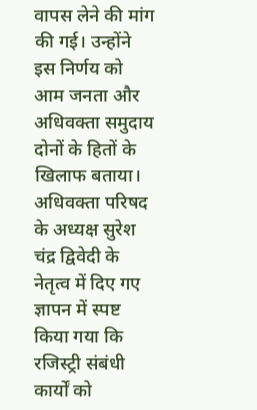वापस लेने की मांग की गई। उन्होंने इस निर्णय को आम जनता और अधिवक्ता समुदाय दोनों के हितों के खिलाफ बताया। अधिवक्ता परिषद के अध्यक्ष सुरेश चंद्र द्विवेदी के नेतृत्व में दिए गए ज्ञापन में स्पष्ट किया गया कि रजिस्ट्री संबंधी कार्यों को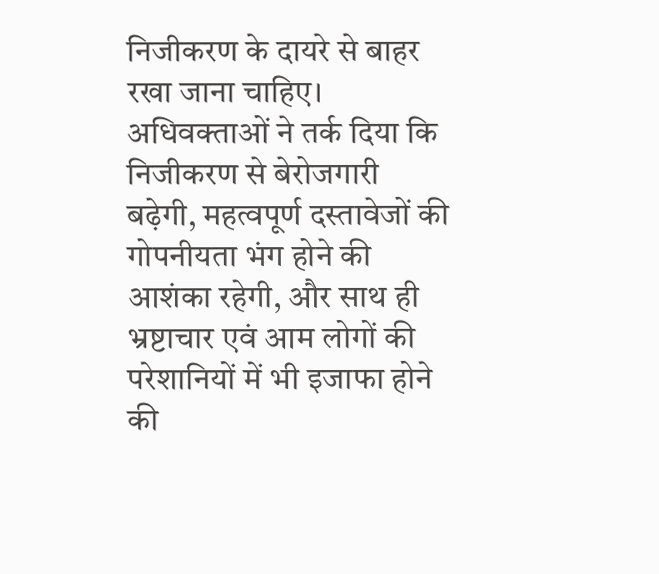निजीकरण के दायरे से बाहर रखा जाना चाहिए। अधिवक्ताओं ने तर्क दिया कि निजीकरण से बेरोजगारी बढ़ेगी, महत्वपूर्ण दस्तावेजों की गोपनीयता भंग होने की आशंका रहेगी, और साथ ही भ्रष्टाचार एवं आम लोगों की परेशानियों में भी इजाफा होने की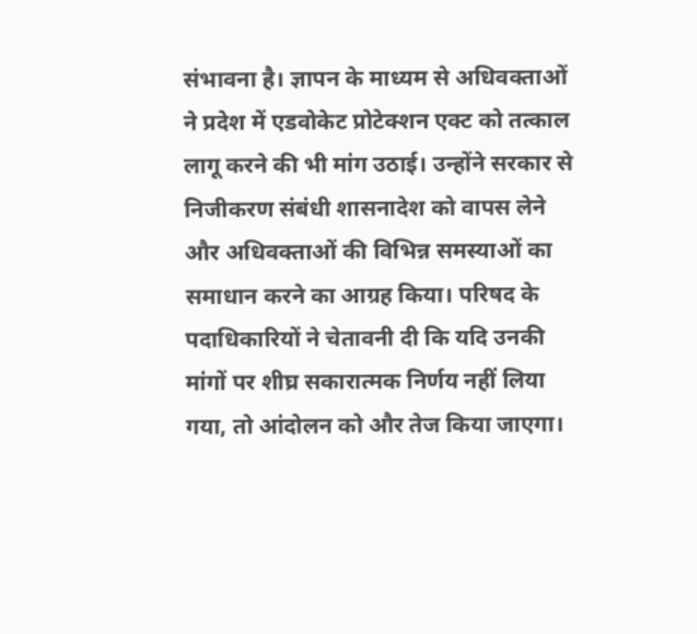संभावना है। ज्ञापन के माध्यम से अधिवक्ताओं ने प्रदेश में एडवोकेट प्रोटेक्शन एक्ट को तत्काल लागू करने की भी मांग उठाई। उन्होंने सरकार से निजीकरण संबंधी शासनादेश को वापस लेने और अधिवक्ताओं की विभिन्न समस्याओं का समाधान करने का आग्रह किया। परिषद के पदाधिकारियों ने चेतावनी दी कि यदि उनकी मांगों पर शीघ्र सकारात्मक निर्णय नहीं लिया गया, तो आंदोलन को और तेज किया जाएगा।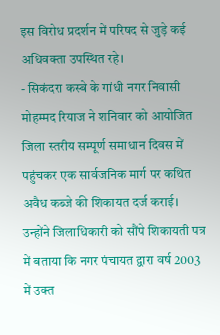इस विरोध प्रदर्शन में परिषद से जुड़े कई अधिवक्ता उपस्थित रहे।
- सिकंदरा कस्बे के गांधी नगर निवासी मोहम्मद रियाज ने शनिवार को आयोजित जिला स्तरीय सम्पूर्ण समाधान दिवस में पहुंचकर एक सार्वजनिक मार्ग पर कथित अवैध कब्जे की शिकायत दर्ज कराई। उन्होंने जिलाधिकारी को सौंपे शिकायती पत्र में बताया कि नगर पंचायत द्वारा वर्ष 2003 में उक्त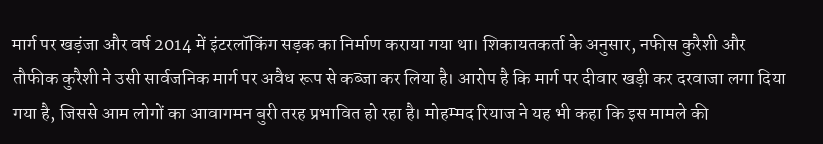मार्ग पर खड़ंजा और वर्ष 2014 में इंटरलॉकिंग सड़क का निर्माण कराया गया था। शिकायतकर्ता के अनुसार, नफीस कुरैशी और तौफीक कुरैशी ने उसी सार्वजनिक मार्ग पर अवैध रूप से कब्जा कर लिया है। आरोप है कि मार्ग पर दीवार खड़ी कर दरवाजा लगा दिया गया है, जिससे आम लोगों का आवागमन बुरी तरह प्रभावित हो रहा है। मोहम्मद रियाज ने यह भी कहा कि इस मामले की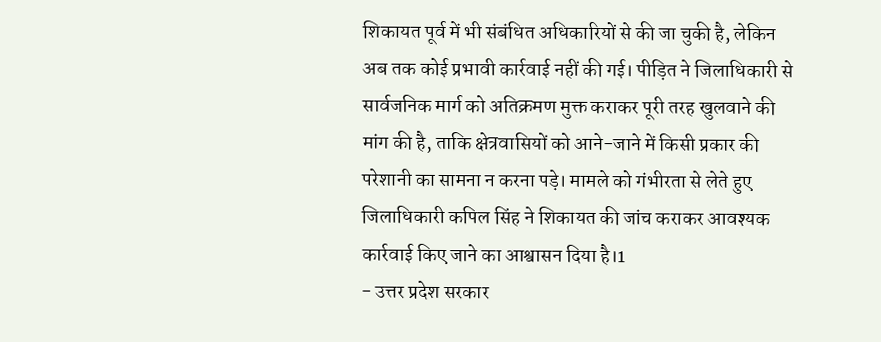शिकायत पूर्व में भी संबंधित अधिकारियों से की जा चुकी है, लेकिन अब तक कोई प्रभावी कार्रवाई नहीं की गई। पीड़ित ने जिलाधिकारी से सार्वजनिक मार्ग को अतिक्रमण मुक्त कराकर पूरी तरह खुलवाने की मांग की है, ताकि क्षेत्रवासियों को आने-जाने में किसी प्रकार की परेशानी का सामना न करना पड़े। मामले को गंभीरता से लेते हुए जिलाधिकारी कपिल सिंह ने शिकायत की जांच कराकर आवश्यक कार्रवाई किए जाने का आश्वासन दिया है।1
- उत्तर प्रदेश सरकार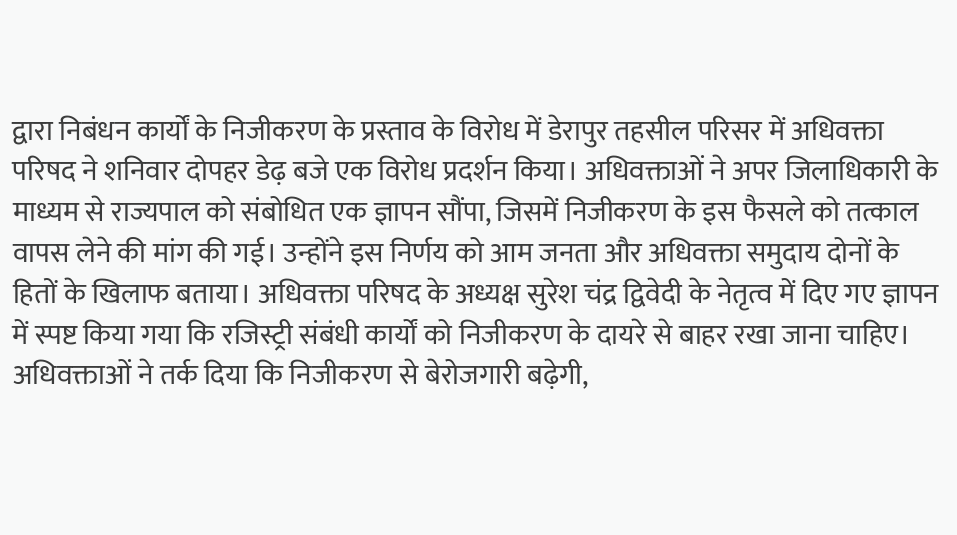द्वारा निबंधन कार्यों के निजीकरण के प्रस्ताव के विरोध में डेरापुर तहसील परिसर में अधिवक्ता परिषद ने शनिवार दोपहर डेढ़ बजे एक विरोध प्रदर्शन किया। अधिवक्ताओं ने अपर जिलाधिकारी के माध्यम से राज्यपाल को संबोधित एक ज्ञापन सौंपा, जिसमें निजीकरण के इस फैसले को तत्काल वापस लेने की मांग की गई। उन्होंने इस निर्णय को आम जनता और अधिवक्ता समुदाय दोनों के हितों के खिलाफ बताया। अधिवक्ता परिषद के अध्यक्ष सुरेश चंद्र द्विवेदी के नेतृत्व में दिए गए ज्ञापन में स्पष्ट किया गया कि रजिस्ट्री संबंधी कार्यों को निजीकरण के दायरे से बाहर रखा जाना चाहिए। अधिवक्ताओं ने तर्क दिया कि निजीकरण से बेरोजगारी बढ़ेगी,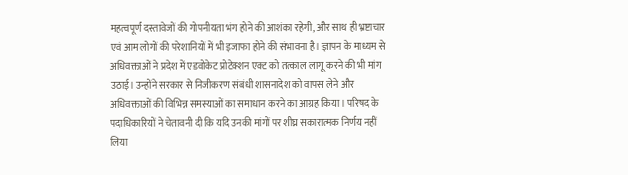महत्वपूर्ण दस्तावेजों की गोपनीयता भंग होने की आशंका रहेगी, और साथ ही भ्रष्टाचार एवं आम लोगों की परेशानियों में भी इजाफा होने की संभावना है। ज्ञापन के माध्यम से अधिवक्ताओं ने प्रदेश में एडवोकेट प्रोटेक्शन एक्ट को तत्काल लागू करने की भी मांग उठाई। उन्होंने सरकार से निजीकरण संबंधी शासनादेश को वापस लेने और अधिवक्ताओं की विभिन्न समस्याओं का समाधान करने का आग्रह किया। परिषद के पदाधिकारियों ने चेतावनी दी कि यदि उनकी मांगों पर शीघ्र सकारात्मक निर्णय नहीं लिया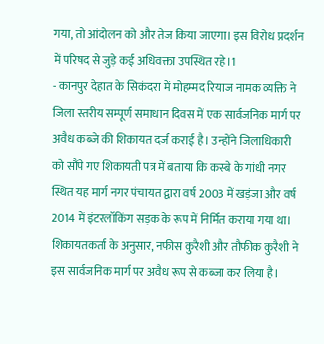गया, तो आंदोलन को और तेज किया जाएगा। इस विरोध प्रदर्शन में परिषद से जुड़े कई अधिवक्ता उपस्थित रहे।1
- कानपुर देहात के सिकंदरा में मोहम्मद रियाज नामक व्यक्ति ने जिला स्तरीय सम्पूर्ण समाधान दिवस में एक सार्वजनिक मार्ग पर अवैध कब्जे की शिकायत दर्ज कराई है। उन्होंने जिलाधिकारी को सौंपे गए शिकायती पत्र में बताया कि कस्बे के गांधी नगर स्थित यह मार्ग नगर पंचायत द्वारा वर्ष 2003 में खड़ंजा और वर्ष 2014 में इंटरलॉकिंग सड़क के रूप में निर्मित कराया गया था। शिकायतकर्ता के अनुसार, नफीस कुरैशी और तौफीक कुरैशी ने इस सार्वजनिक मार्ग पर अवैध रूप से कब्जा कर लिया है।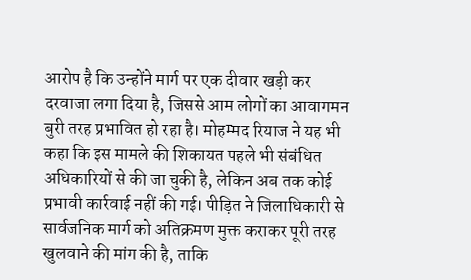आरोप है कि उन्होंने मार्ग पर एक दीवार खड़ी कर दरवाजा लगा दिया है, जिससे आम लोगों का आवागमन बुरी तरह प्रभावित हो रहा है। मोहम्मद रियाज ने यह भी कहा कि इस मामले की शिकायत पहले भी संबंधित अधिकारियों से की जा चुकी है, लेकिन अब तक कोई प्रभावी कार्रवाई नहीं की गई। पीड़ित ने जिलाधिकारी से सार्वजनिक मार्ग को अतिक्रमण मुक्त कराकर पूरी तरह खुलवाने की मांग की है, ताकि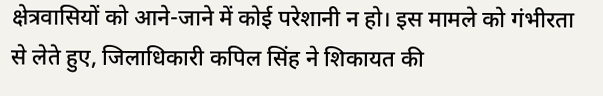क्षेत्रवासियों को आने-जाने में कोई परेशानी न हो। इस मामले को गंभीरता से लेते हुए, जिलाधिकारी कपिल सिंह ने शिकायत की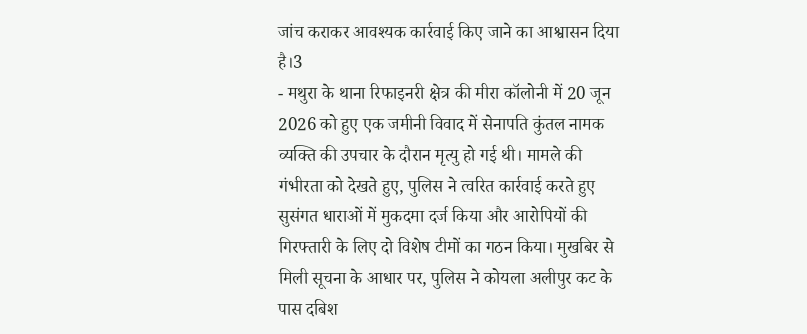जांच कराकर आवश्यक कार्रवाई किए जाने का आश्वासन दिया है।3
- मथुरा के थाना रिफाइनरी क्षेत्र की मीरा कॉलोनी में 20 जून 2026 को हुए एक जमीनी विवाद में सेनापति कुंतल नामक व्यक्ति की उपचार के दौरान मृत्यु हो गई थी। मामले की गंभीरता को देखते हुए, पुलिस ने त्वरित कार्रवाई करते हुए सुसंगत धाराओं में मुकदमा दर्ज किया और आरोपियों की गिरफ्तारी के लिए दो विशेष टीमों का गठन किया। मुखबिर से मिली सूचना के आधार पर, पुलिस ने कोयला अलीपुर कट के पास दबिश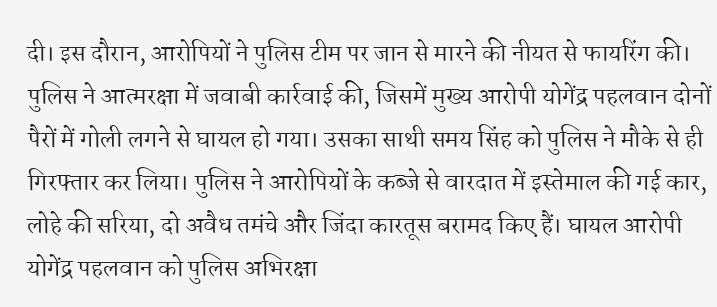दी। इस दौरान, आरोपियों ने पुलिस टीम पर जान से मारने की नीयत से फायरिंग की। पुलिस ने आत्मरक्षा में जवाबी कार्रवाई की, जिसमें मुख्य आरोपी योगेंद्र पहलवान दोनों पैरों में गोली लगने से घायल हो गया। उसका साथी समय सिंह को पुलिस ने मौके से ही गिरफ्तार कर लिया। पुलिस ने आरोपियों के कब्जे से वारदात में इस्तेमाल की गई कार, लोहे की सरिया, दो अवैध तमंचे और जिंदा कारतूस बरामद किए हैं। घायल आरोपी योगेंद्र पहलवान को पुलिस अभिरक्षा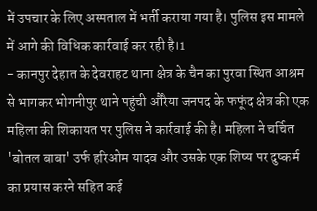में उपचार के लिए अस्पताल में भर्ती कराया गया है। पुलिस इस मामले में आगे की विधिक कार्रवाई कर रही है।1
- कानपुर देहात के देवराहट थाना क्षेत्र के चैन का पुरवा स्थित आश्रम से भागकर भोगनीपुर थाने पहुंची औरैया जनपद के फफूंद क्षेत्र की एक महिला की शिकायत पर पुलिस ने कार्रवाई की है। महिला ने चर्चित 'बोतल बाबा' उर्फ हरिओम यादव और उसके एक शिष्य पर दुष्कर्म का प्रयास करने सहित कई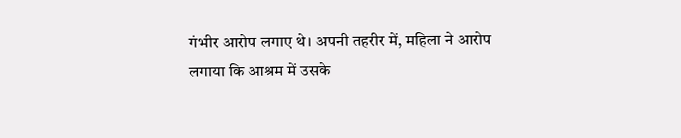गंभीर आरोप लगाए थे। अपनी तहरीर में, महिला ने आरोप लगाया कि आश्रम में उसके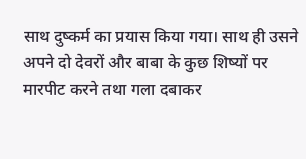साथ दुष्कर्म का प्रयास किया गया। साथ ही उसने अपने दो देवरों और बाबा के कुछ शिष्यों पर मारपीट करने तथा गला दबाकर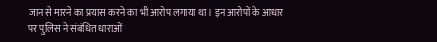जान से मारने का प्रयास करने का भी आरोप लगाया था। इन आरोपों के आधार पर पुलिस ने संबंधित धाराओं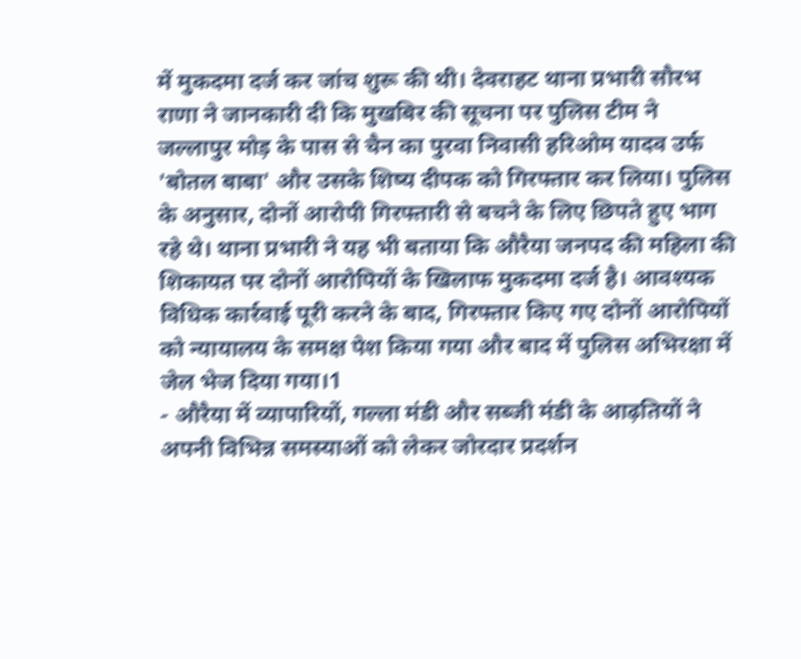में मुकदमा दर्ज कर जांच शुरू की थी। देवराहट थाना प्रभारी सौरभ राणा ने जानकारी दी कि मुखबिर की सूचना पर पुलिस टीम ने जल्लापुर मोड़ के पास से चैन का पुरवा निवासी हरिओम यादव उर्फ 'बोतल बाबा' और उसके शिष्य दीपक को गिरफ्तार कर लिया। पुलिस के अनुसार, दोनों आरोपी गिरफ्तारी से बचने के लिए छिपते हुए भाग रहे थे। थाना प्रभारी ने यह भी बताया कि औरैया जनपद की महिला की शिकायत पर दोनों आरोपियों के खिलाफ मुकदमा दर्ज है। आवश्यक विधिक कार्रवाई पूरी करने के बाद, गिरफ्तार किए गए दोनों आरोपियों को न्यायालय के समक्ष पेश किया गया और बाद में पुलिस अभिरक्षा में जेल भेज दिया गया।1
- औरैया में व्यापारियों, गल्ला मंडी और सब्जी मंडी के आढ़तियों ने अपनी विभिन्न समस्याओं को लेकर जोरदार प्रदर्शन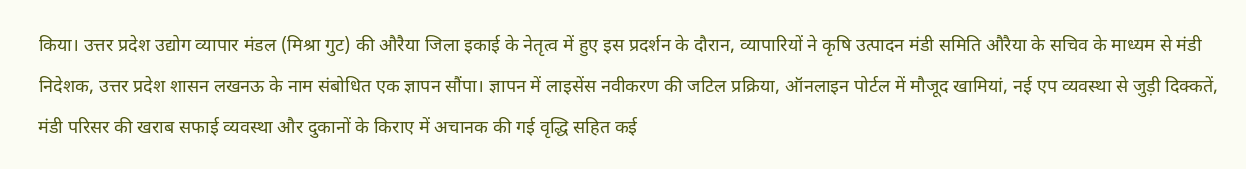किया। उत्तर प्रदेश उद्योग व्यापार मंडल (मिश्रा गुट) की औरैया जिला इकाई के नेतृत्व में हुए इस प्रदर्शन के दौरान, व्यापारियों ने कृषि उत्पादन मंडी समिति औरैया के सचिव के माध्यम से मंडी निदेशक, उत्तर प्रदेश शासन लखनऊ के नाम संबोधित एक ज्ञापन सौंपा। ज्ञापन में लाइसेंस नवीकरण की जटिल प्रक्रिया, ऑनलाइन पोर्टल में मौजूद खामियां, नई एप व्यवस्था से जुड़ी दिक्कतें, मंडी परिसर की खराब सफाई व्यवस्था और दुकानों के किराए में अचानक की गई वृद्धि सहित कई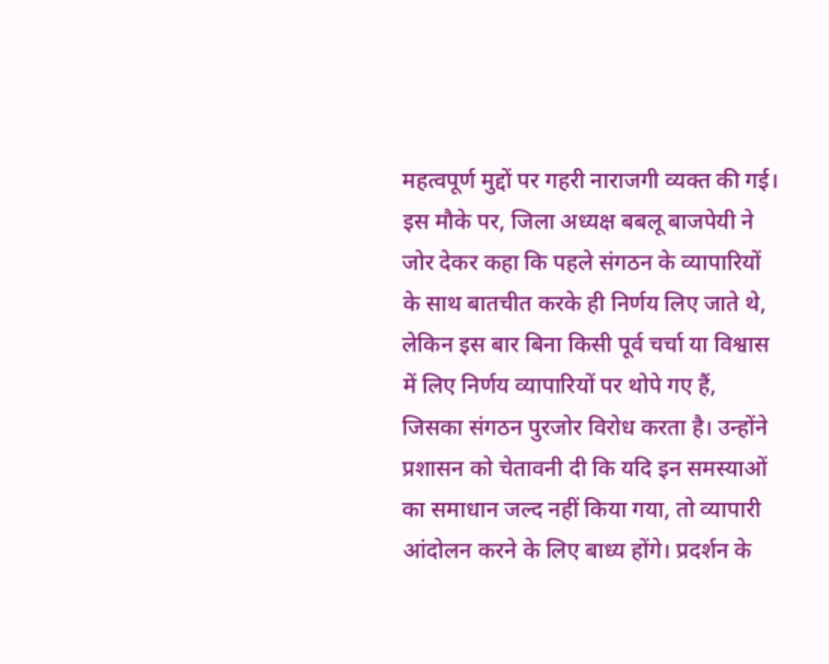महत्वपूर्ण मुद्दों पर गहरी नाराजगी व्यक्त की गई। इस मौके पर, जिला अध्यक्ष बबलू बाजपेयी ने जोर देकर कहा कि पहले संगठन के व्यापारियों के साथ बातचीत करके ही निर्णय लिए जाते थे, लेकिन इस बार बिना किसी पूर्व चर्चा या विश्वास में लिए निर्णय व्यापारियों पर थोपे गए हैं, जिसका संगठन पुरजोर विरोध करता है। उन्होंने प्रशासन को चेतावनी दी कि यदि इन समस्याओं का समाधान जल्द नहीं किया गया, तो व्यापारी आंदोलन करने के लिए बाध्य होंगे। प्रदर्शन के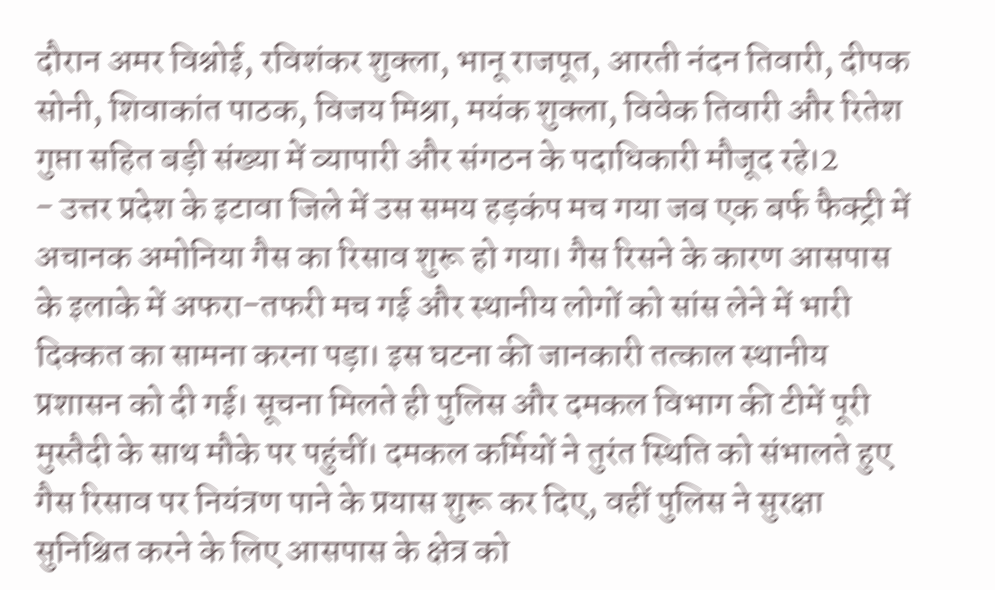दौरान अमर विश्नोई, रविशंकर शुक्ला, भानू राजपूत, आरती नंदन तिवारी, दीपक सोनी, शिवाकांत पाठक, विजय मिश्रा, मयंक शुक्ला, विवेक तिवारी और रितेश गुप्ता सहित बड़ी संख्या में व्यापारी और संगठन के पदाधिकारी मौजूद रहे।2
- उत्तर प्रदेश के इटावा जिले में उस समय हड़कंप मच गया जब एक बर्फ फैक्ट्री में अचानक अमोनिया गैस का रिसाव शुरू हो गया। गैस रिसने के कारण आसपास के इलाके में अफरा-तफरी मच गई और स्थानीय लोगों को सांस लेने में भारी दिक्कत का सामना करना पड़ा। इस घटना की जानकारी तत्काल स्थानीय प्रशासन को दी गई। सूचना मिलते ही पुलिस और दमकल विभाग की टीमें पूरी मुस्तैदी के साथ मौके पर पहुंचीं। दमकल कर्मियों ने तुरंत स्थिति को संभालते हुए गैस रिसाव पर नियंत्रण पाने के प्रयास शुरू कर दिए, वहीं पुलिस ने सुरक्षा सुनिश्चित करने के लिए आसपास के क्षेत्र को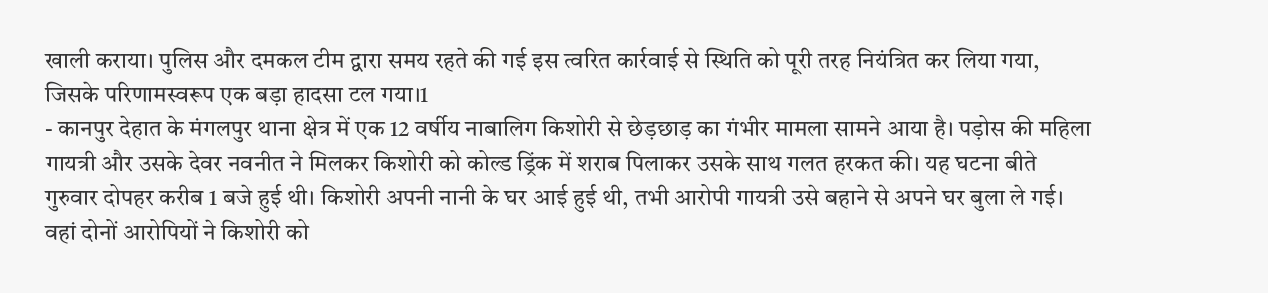खाली कराया। पुलिस और दमकल टीम द्वारा समय रहते की गई इस त्वरित कार्रवाई से स्थिति को पूरी तरह नियंत्रित कर लिया गया, जिसके परिणामस्वरूप एक बड़ा हादसा टल गया।1
- कानपुर देहात के मंगलपुर थाना क्षेत्र में एक 12 वर्षीय नाबालिग किशोरी से छेड़छाड़ का गंभीर मामला सामने आया है। पड़ोस की महिला गायत्री और उसके देवर नवनीत ने मिलकर किशोरी को कोल्ड ड्रिंक में शराब पिलाकर उसके साथ गलत हरकत की। यह घटना बीते गुरुवार दोपहर करीब 1 बजे हुई थी। किशोरी अपनी नानी के घर आई हुई थी, तभी आरोपी गायत्री उसे बहाने से अपने घर बुला ले गई। वहां दोनों आरोपियों ने किशोरी को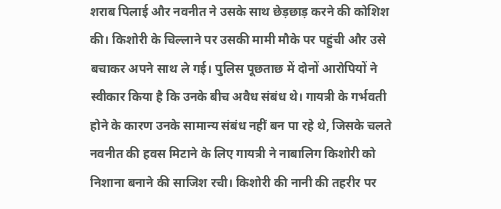शराब पिलाई और नवनीत ने उसके साथ छेड़छाड़ करने की कोशिश की। किशोरी के चिल्लाने पर उसकी मामी मौके पर पहुंची और उसे बचाकर अपने साथ ले गई। पुलिस पूछताछ में दोनों आरोपियों ने स्वीकार किया है कि उनके बीच अवैध संबंध थे। गायत्री के गर्भवती होने के कारण उनके सामान्य संबंध नहीं बन पा रहे थे, जिसके चलते नवनीत की हवस मिटाने के लिए गायत्री ने नाबालिग किशोरी को निशाना बनाने की साजिश रची। किशोरी की नानी की तहरीर पर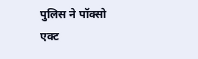पुलिस ने पॉक्सो एक्ट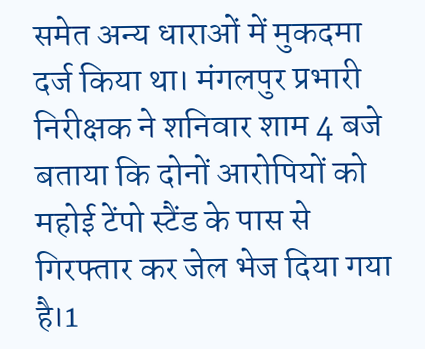समेत अन्य धाराओं में मुकदमा दर्ज किया था। मंगलपुर प्रभारी निरीक्षक ने शनिवार शाम 4 बजे बताया कि दोनों आरोपियों को महोई टेंपो स्टैंड के पास से गिरफ्तार कर जेल भेज दिया गया है।1